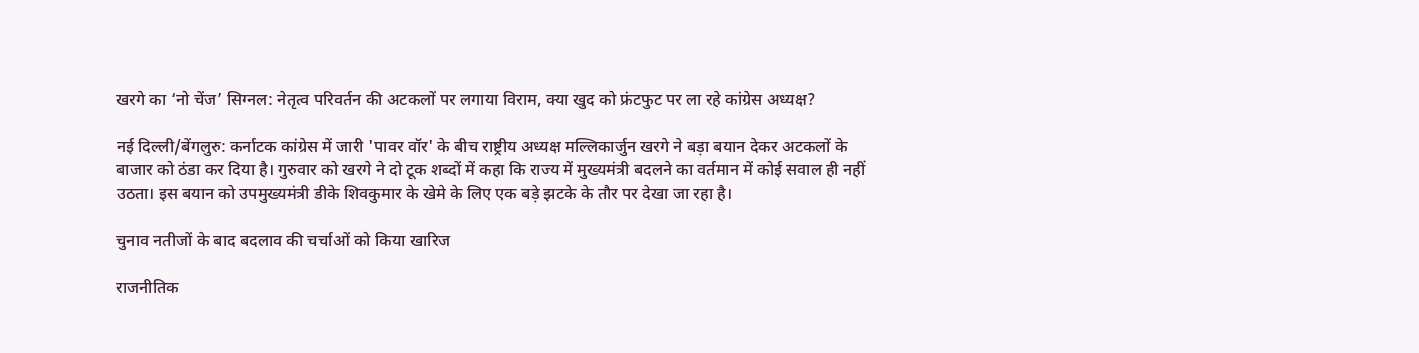खरगे का ‘नो चेंज’ सिग्नल: नेतृत्व परिवर्तन की अटकलों पर लगाया विराम, क्या खुद को फ्रंटफुट पर ला रहे कांग्रेस अध्यक्ष?

नई दिल्ली/बेंगलुरु: कर्नाटक कांग्रेस में जारी 'पावर वॉर' के बीच राष्ट्रीय अध्यक्ष मल्लिकार्जुन खरगे ने बड़ा बयान देकर अटकलों के बाजार को ठंडा कर दिया है। गुरुवार को खरगे ने दो टूक शब्दों में कहा कि राज्य में मुख्यमंत्री बदलने का वर्तमान में कोई सवाल ही नहीं उठता। इस बयान को उपमुख्यमंत्री डीके शिवकुमार के खेमे के लिए एक बड़े झटके के तौर पर देखा जा रहा है।

चुनाव नतीजों के बाद बदलाव की चर्चाओं को किया खारिज

राजनीतिक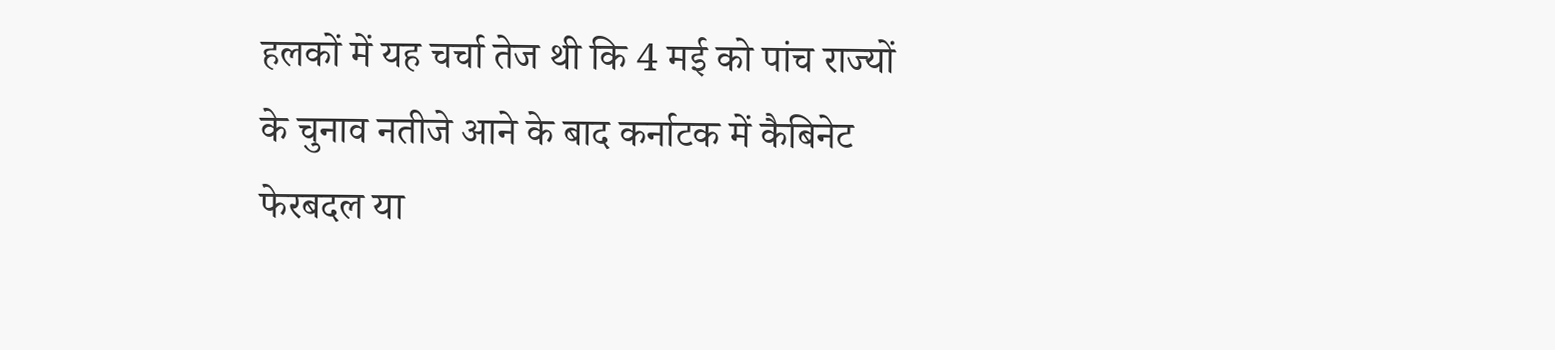हलकों में यह चर्चा तेज थी कि 4 मई को पांच राज्यों के चुनाव नतीजे आने के बाद कर्नाटक में कैबिनेट फेरबदल या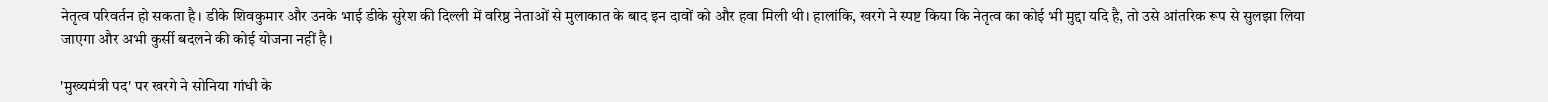नेतृत्व परिवर्तन हो सकता है। डीके शिवकुमार और उनके भाई डीके सुरेश की दिल्ली में वरिष्ठ नेताओं से मुलाकात के बाद इन दावों को और हवा मिली थी। हालांकि, खरगे ने स्पष्ट किया कि नेतृत्व का कोई भी मुद्दा यदि है, तो उसे आंतरिक रूप से सुलझा लिया जाएगा और अभी कुर्सी बदलने की कोई योजना नहीं है।

'मुख्यमंत्री पद' पर खरगे ने सोनिया गांधी के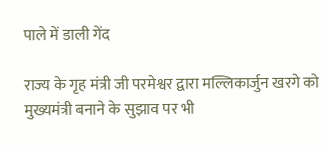पाले में डाली गेंद

राज्य के गृह मंत्री जी परमेश्वर द्वारा मल्लिकार्जुन खरगे को मुख्यमंत्री बनाने के सुझाव पर भी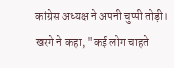कांग्रेस अध्यक्ष ने अपनी चुप्पी तोड़ी। खरगे ने कहा, "कई लोग चाहते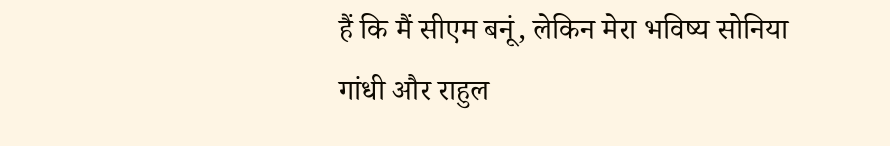हैं कि मैं सीएम बनूं, लेकिन मेरा भविष्य सोनिया गांधी और राहुल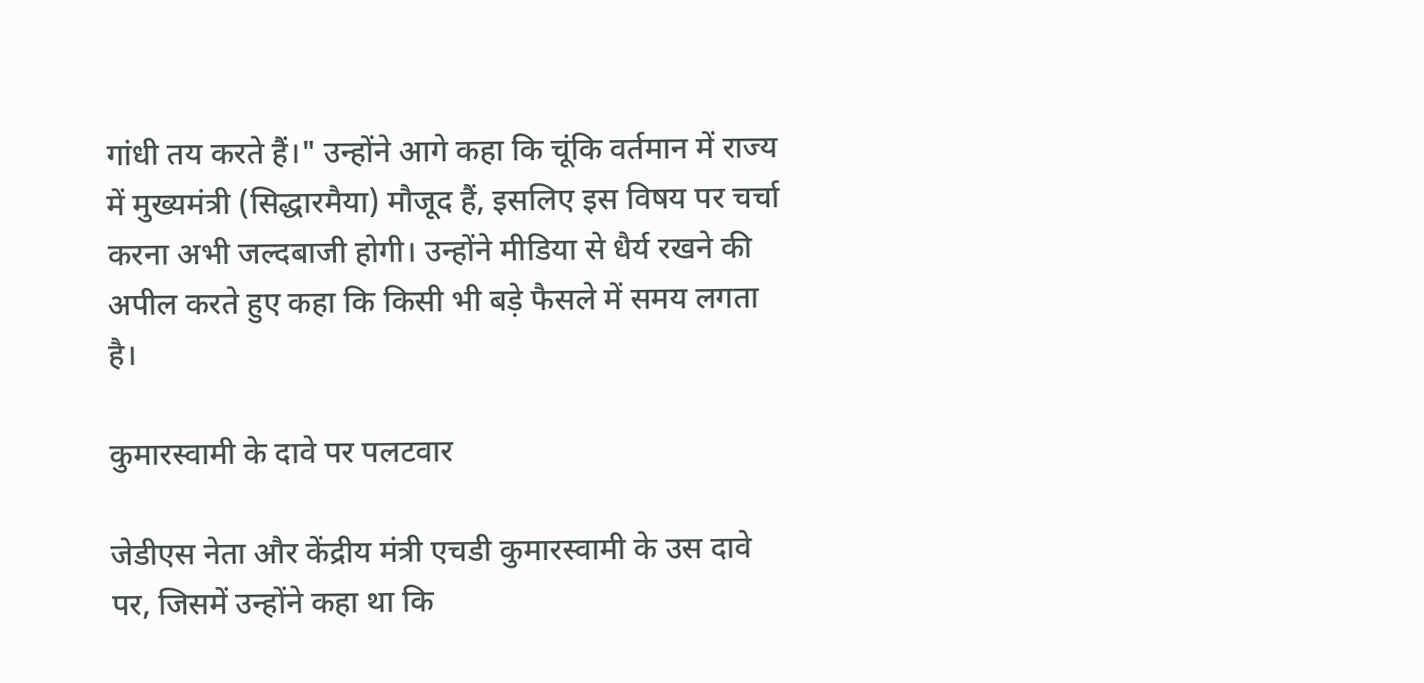गांधी तय करते हैं।" उन्होंने आगे कहा कि चूंकि वर्तमान में राज्य में मुख्यमंत्री (सिद्धारमैया) मौजूद हैं, इसलिए इस विषय पर चर्चा करना अभी जल्दबाजी होगी। उन्होंने मीडिया से धैर्य रखने की अपील करते हुए कहा कि किसी भी बड़े फैसले में समय लगता है।

कुमारस्वामी के दावे पर पलटवार

जेडीएस नेता और केंद्रीय मंत्री एचडी कुमारस्वामी के उस दावे पर, जिसमें उन्होंने कहा था कि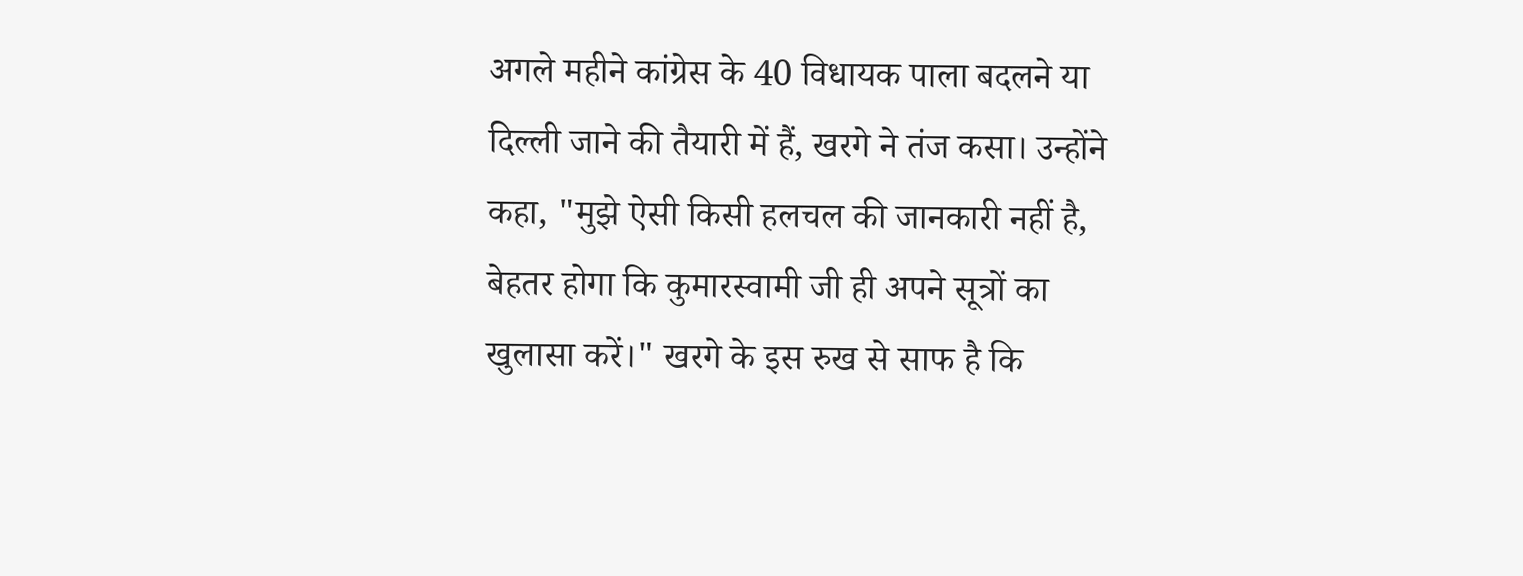अगले महीने कांग्रेस के 40 विधायक पाला बदलने या दिल्ली जाने की तैयारी में हैं, खरगे ने तंज कसा। उन्होंने कहा, "मुझे ऐसी किसी हलचल की जानकारी नहीं है, बेहतर होगा कि कुमारस्वामी जी ही अपने सूत्रों का खुलासा करें।" खरगे के इस रुख से साफ है कि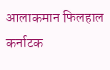आलाकमान फिलहाल कर्नाटक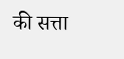की सत्ता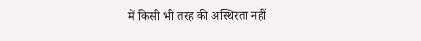में किसी भी तरह की अस्थिरता नहीं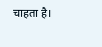चाहता है।